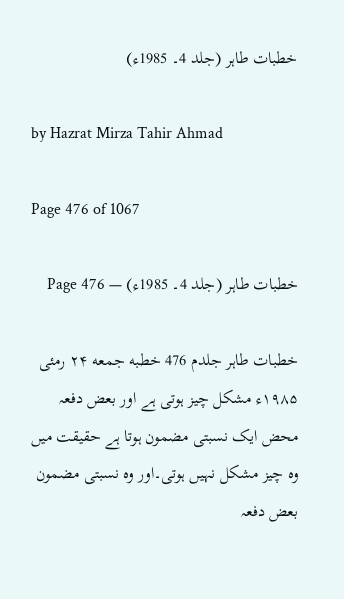خطبات طاہر (جلد 4۔ 1985ء)

by Hazrat Mirza Tahir Ahmad

Page 476 of 1067

خطبات طاہر (جلد 4۔ 1985ء) — Page 476

خطبات طاہر جلدم 476 خطبه جمعه ۲۴ رمئی ۱۹۸۵ء مشکل چیز ہوتی ہے اور بعض دفعہ محض ایک نسبتی مضمون ہوتا ہے حقیقت میں وہ چیز مشکل نہیں ہوتی۔اور وہ نسبتی مضمون بعض دفعہ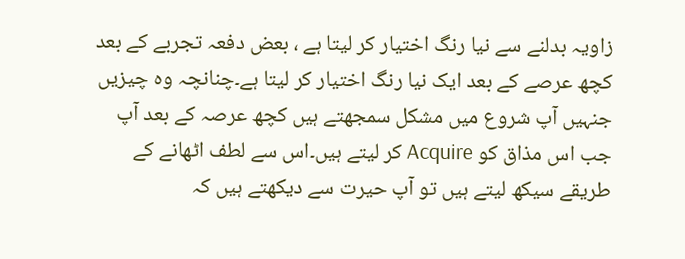زاویہ بدلنے سے نیا رنگ اختیار کر لیتا ہے ، بعض دفعہ تجربے کے بعد کچھ عرصے کے بعد ایک نیا رنگ اختیار کر لیتا ہے۔چنانچہ وہ چیزیں جنہیں آپ شروع میں مشکل سمجھتے ہیں کچھ عرصہ کے بعد آپ جب اس مذاق کو Acquire کر لیتے ہیں۔اس سے لطف اٹھانے کے طریقے سیکھ لیتے ہیں تو آپ حیرت سے دیکھتے ہیں کہ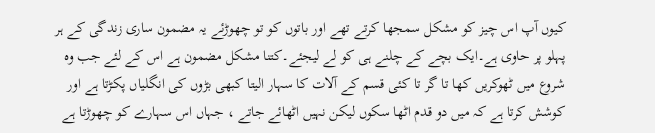کیوں آپ اس چیز کو مشکل سمجھا کرتے تھے اور باتوں کو تو چھوڑئے یہ مضمون ساری زندگی کے ہر پہلو پر حاوی ہے۔ایک بچے کے چلنے ہی کو لے لیجئے۔کتنا مشکل مضمون ہے اس کے لئے جب وہ شروع میں ٹھوکریں کھا تا گر تا کئی قسم کے آلات کا سہار الیتا کبھی بڑوں کی انگلیاں پکڑتا ہے اور کوشش کرتا ہے کہ میں دو قدم اٹھا سکوں لیکن نہیں اٹھائے جاتے ، جہاں اس سہارے کو چھوڑتا ہے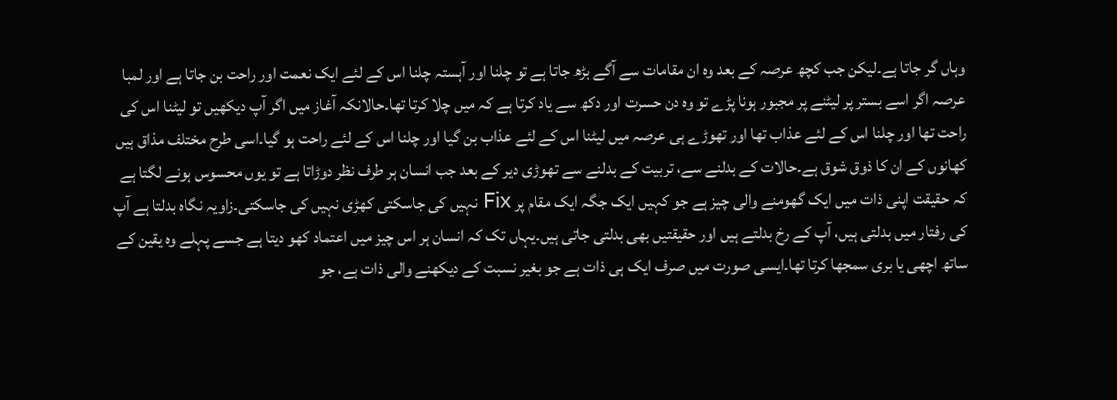وہاں گر جاتا ہے۔لیکن جب کچھ عرصہ کے بعد وہ ان مقامات سے آگے بڑھ جاتا ہے تو چلنا اور آہستہ چلنا اس کے لئے ایک نعمت اور راحت بن جاتا ہے اور لمبا عرصہ اگر اسے بستر پر لیٹنے پر مجبور ہونا پڑے تو وہ دن حسرت اور دکھ سے یاد کرتا ہے کہ میں چلا کرتا تھا۔حالانکہ آغاز میں اگر آپ دیکھیں تو لیٹنا اس کی راحت تھا اور چلنا اس کے لئے عذاب تھا اور تھوڑے ہی عرصہ میں لیٹنا اس کے لئے عذاب بن گیا اور چلنا اس کے لئے راحت ہو گیا۔اسی طرح مختلف مذاق ہیں کھانوں کے ان کا ذوق شوق ہے۔حالات کے بدلنے سے، تربیت کے بدلنے سے تھوڑی دیر کے بعد جب انسان ہر طرف نظر دوڑاتا ہے تو یوں محسوس ہونے لگتا ہے کہ حقیقت اپنی ذات میں ایک گھومنے والی چیز ہے جو کہیں ایک جگہ ایک مقام پر Fix نہیں کی جاسکتی کھڑی نہیں کی جاسکتی۔زاویہ نگاہ بدلتا ہے آپ کی رفتار میں بدلتی ہیں، آپ کے رخ بدلتے ہیں اور حقیقتیں بھی بدلتی جاتی ہیں۔یہاں تک کہ انسان ہر اس چیز میں اعتماد کھو دیتا ہے جسے پہلے وہ یقین کے ساتھ اچھی یا بری سمجھا کرتا تھا۔ایسی صورت میں صرف ایک ہی ذات ہے جو بغیر نسبت کے دیکھنے والی ذات ہے، جو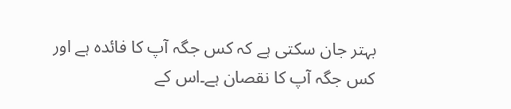بہتر جان سکتی ہے کہ کس جگہ آپ کا فائدہ ہے اور کس جگہ آپ کا نقصان ہے۔اس کے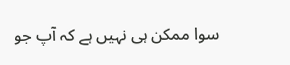سوا ممکن ہی نہیں ہے کہ آپ جو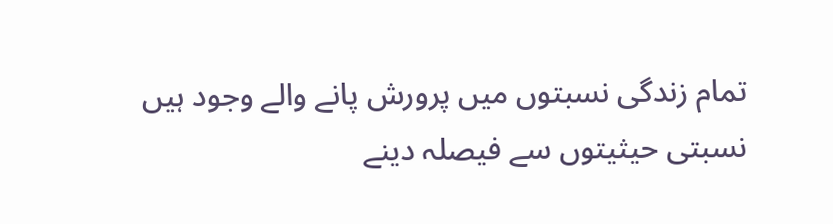تمام زندگی نسبتوں میں پرورش پانے والے وجود ہیں نسبتی حیثیتوں سے فیصلہ دینے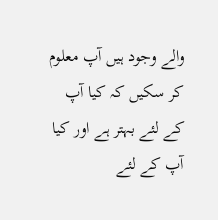والے وجود ہیں آپ معلوم کر سکیں کہ کیا آپ کے لئے بہتر ہے اور کیا آپ کے لئے